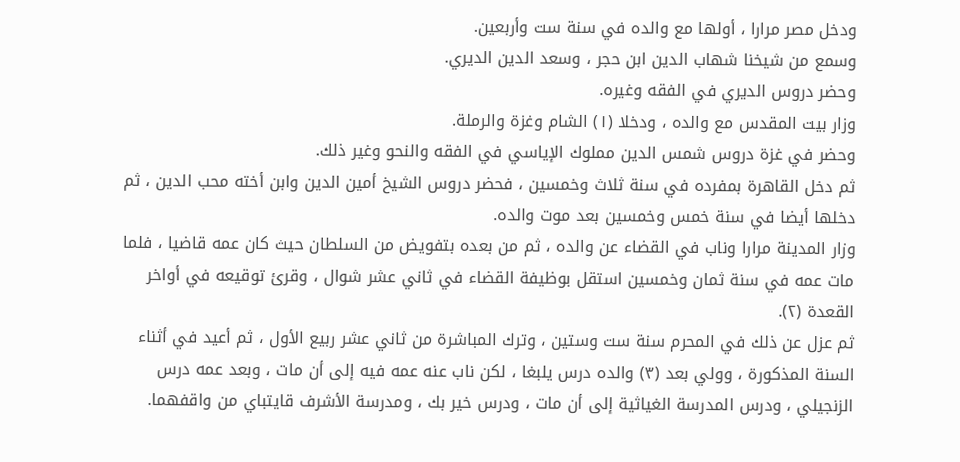ودخل مصر مرارا ، أولها مع والده في سنة ست وأربعين.
وسمع من شيخنا شهاب الدين ابن حجر ، وسعد الدين الديري.
وحضر دروس الديري في الفقه وغيره.
وزار بيت المقدس مع والده ، ودخلا (١) الشام وغزة والرملة.
وحضر في غزة دروس شمس الدين مملوك الإياسي في الفقه والنحو وغير ذلك.
ثم دخل القاهرة بمفرده في سنة ثلاث وخمسين ، فحضر دروس الشيخ أمين الدين وابن أخته محب الدين ، ثم دخلها أيضا في سنة خمس وخمسين بعد موت والده.
وزار المدينة مرارا وناب في القضاء عن والده ، ثم من بعده بتفويض من السلطان حيث كان عمه قاضيا ، فلما مات عمه في سنة ثمان وخمسين استقل بوظيفة القضاء في ثاني عشر شوال ، وقرئ توقيعه في أواخر القعدة (٢).
ثم عزل عن ذلك في المحرم سنة ست وستين ، وترك المباشرة من ثاني عشر ربيع الأول ، ثم أعيد في أثناء السنة المذكورة ، وولي بعد (٣) والده درس يلبغا ، لكن ناب عنه عمه فيه إلى أن مات ، وبعد عمه درس الزنجيلي ، ودرس المدرسة الغياثية إلى أن مات ، ودرس خير بك ، ومدرسة الأشرف قايتباي من واقفهما.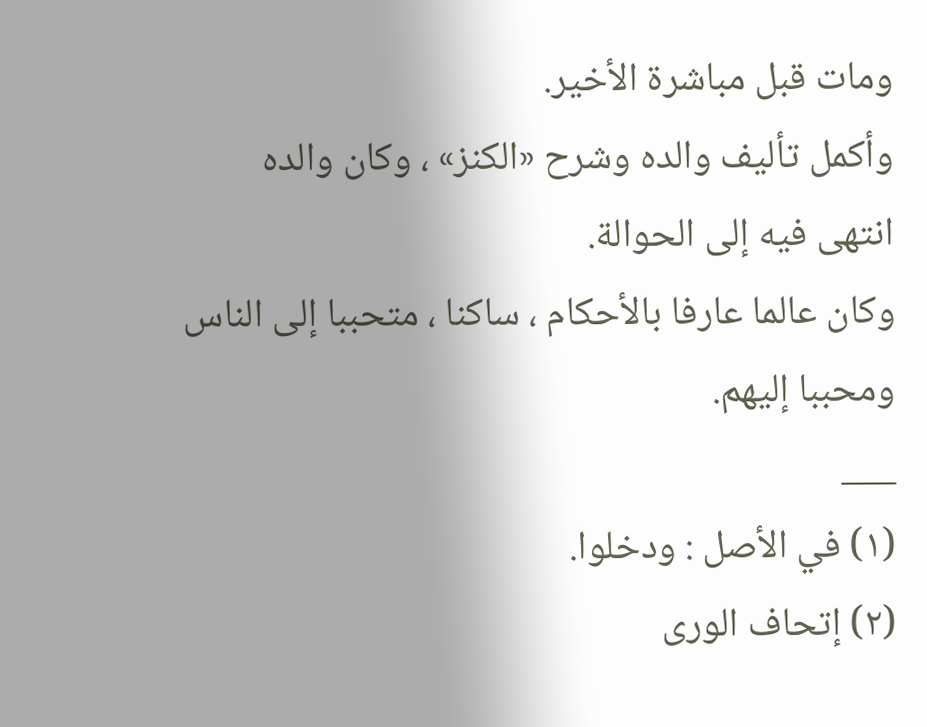ومات قبل مباشرة الأخير.
وأكمل تأليف والده وشرح «الكنز» ، وكان والده انتهى فيه إلى الحوالة.
وكان عالما عارفا بالأحكام ، ساكنا ، متحببا إلى الناس ومحببا إليهم.
___
(١) في الأصل : ودخلوا.
(٢) إتحاف الورى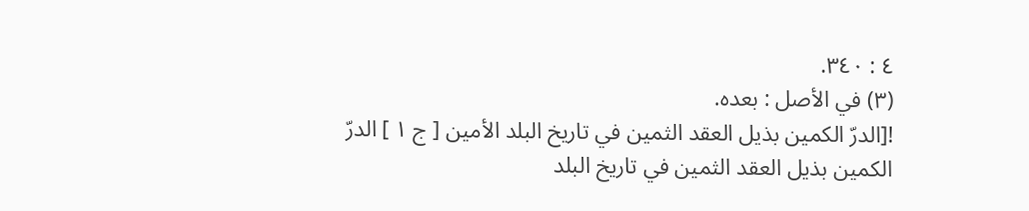٤ : ٣٤٠.
(٣) في الأصل : بعده.
![الدرّ الكمين بذيل العقد الثمين في تاريخ البلد الأمين [ ج ١ ] الدرّ الكمين بذيل العقد الثمين في تاريخ البلد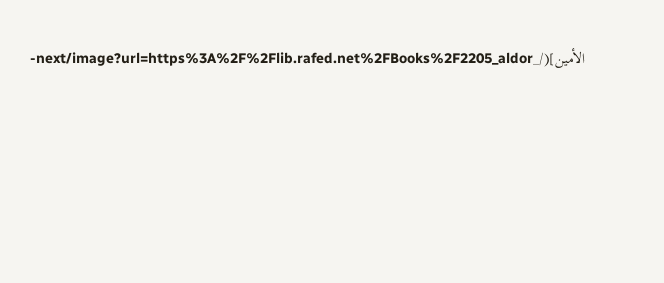الأمين](/_next/image?url=https%3A%2F%2Flib.rafed.net%2FBooks%2F2205_aldor-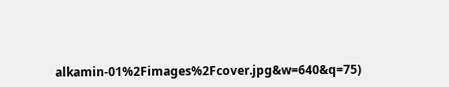alkamin-01%2Fimages%2Fcover.jpg&w=640&q=75)